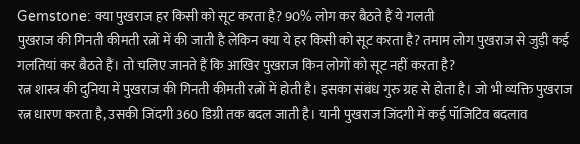Gemstone: क्या पुखराज हर किसी को सूट करता है? 90% लोग कर बैठते हैं ये गलती
पुखराज की गिनती कीमती रत्नों में की जाती है लेकिन क्या ये हर किसी को सूट करता है? तमाम लोग पुखराज से जुड़ी कई गलतियां कर बैठते हैं। तो चलिए जानते हैं कि आखिर पुखराज किन लोगों को सूट नहीं करता है?
रत्न शास्त्र की दुनिया में पुखराज की गिनती कीमती रत्नों में होती है। इसका संबंध गुरु ग्रह से होता है। जो भी व्यक्ति पुखराज रत्न धारण करता है, उसकी जिंदगी 360 डिग्री तक बदल जाती है। यानी पुखराज जिंदगी में कई पॉजिटिव बदलाव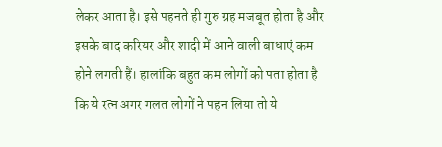लेकर आता है। इसे पहनते ही गुरु ग्रह मजबूत होता है और इसके बाद करियर और शादी में आने वाली बाधाएं कम होने लगती हैं। हालांकि बहुत कम लोगों को पता होता है कि ये रत्न अगर गलत लोगों ने पहन लिया तो ये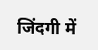जिंदगी में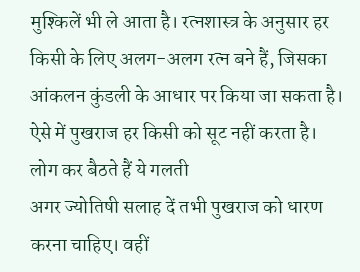मुश्किलें भी ले आता है। रत्नशास्त्र के अनुसार हर किसी के लिए अलग-अलग रत्न बने हैं, जिसका आंकलन कुंडली के आधार पर किया जा सकता है। ऐसे में पुखराज हर किसी को सूट नहीं करता है।
लोग कर बैठते हैं ये गलती
अगर ज्योतिषी सलाह दें तभी पुखराज को धारण करना चाहिए। वहीं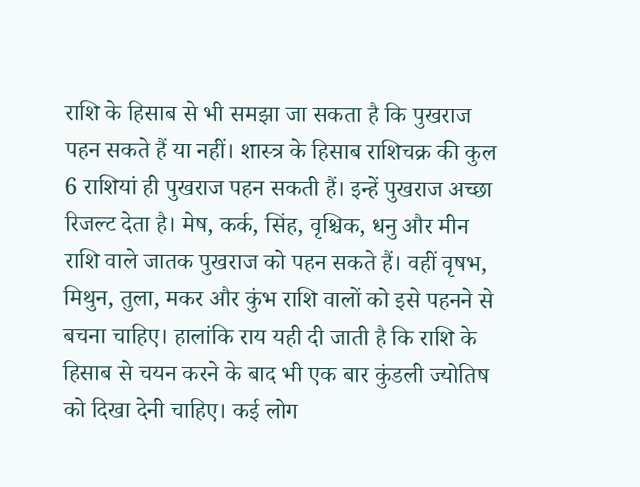राशि के हिसाब से भी समझा जा सकता है कि पुखराज पहन सकते हैं या नहीं। शास्त्र के हिसाब राशिचक्र की कुल 6 राशियां ही पुखराज पहन सकती हैं। इन्हें पुखराज अच्छा रिजल्ट देता है। मेष, कर्क, सिंह, वृश्चिक, धनु और मीन राशि वाले जातक पुखराज को पहन सकते हैं। वहीं वृषभ, मिथुन, तुला, मकर और कुंभ राशि वालों को इसे पहनने से बचना चाहिए। हालांकि राय यही दी जाती है कि राशि के हिसाब से चयन करने के बाद भी एक बार कुंडली ज्योतिष को दिखा देनी चाहिए। कई लोग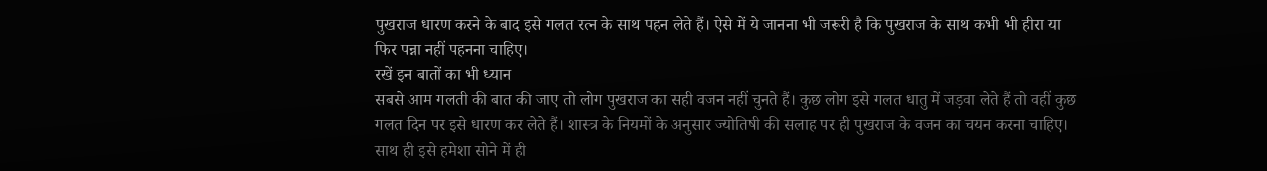पुखराज धारण करने के बाद इसे गलत रत्न के साथ पहन लेते हैं। ऐसे में ये जानना भी जरूरी है कि पुखराज के साथ कभी भी हीरा या फिर पन्ना नहीं पहनना चाहिए।
रखें इन बातों का भी ध्यान
सबसे आम गलती की बात की जाए तो लोग पुखराज का सही वजन नहीं चुनते हैं। कुछ लोग इसे गलत धातु में जड़वा लेते हैं तो वहीं कुछ गलत दिन पर इसे धारण कर लेते हैं। शास्त्र के नियमों के अनुसार ज्योतिषी की सलाह पर ही पुखराज के वजन का चयन करना चाहिए। साथ ही इसे हमेशा सोने में ही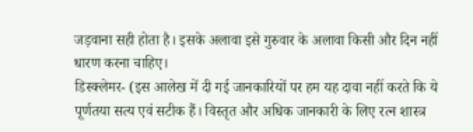जड़वाना सही होता है। इसके अलावा इसे गुरुवार के अलावा किसी और दिन नहीं धारण करना चाहिए।
डिस्क्लेमर- (इस आलेख में दी गई जानकारियों पर हम यह दावा नहीं करते कि ये पूर्णतया सत्य एवं सटीक हैं। विस्तृत और अधिक जानकारी के लिए रत्न शास्त्र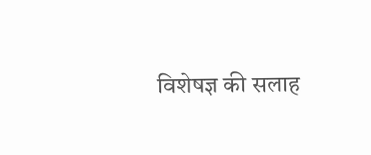विशेषज्ञ की सलाह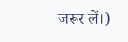जरूर लें।)